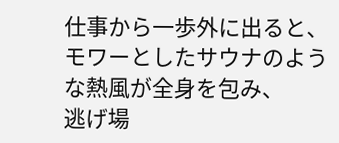仕事から一歩外に出ると、モワーとしたサウナのような熱風が全身を包み、
逃げ場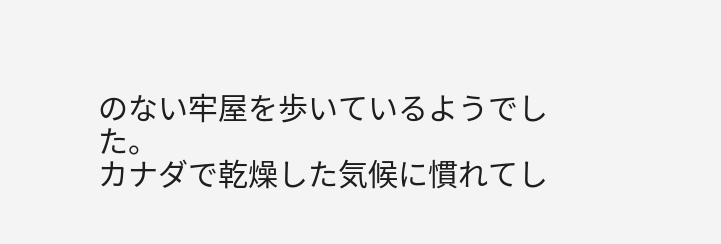のない牢屋を歩いているようでした。
カナダで乾燥した気候に慣れてし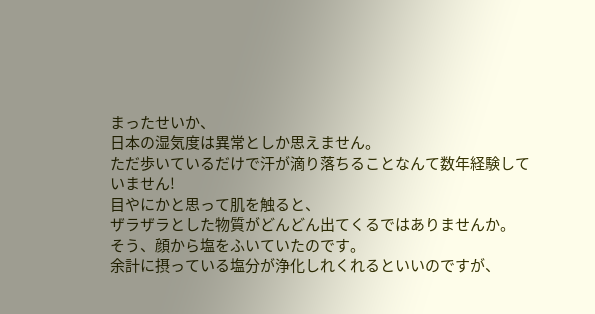まったせいか、
日本の湿気度は異常としか思えません。
ただ歩いているだけで汗が滴り落ちることなんて数年経験していません!
目やにかと思って肌を触ると、
ザラザラとした物質がどんどん出てくるではありませんか。
そう、顔から塩をふいていたのです。
余計に摂っている塩分が浄化しれくれるといいのですが、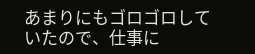あまりにもゴロゴロしていたので、仕事に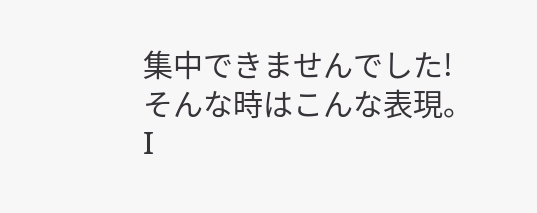集中できませんでした!
そんな時はこんな表現。
I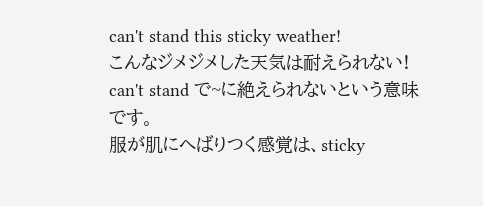can't stand this sticky weather!
こんなジメジメした天気は耐えられない!
can't stand で~に絶えられないという意味です。
服が肌にへばりつく感覚は、sticky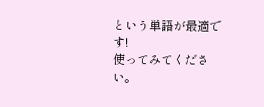という単語が最適です!
使ってみてください。